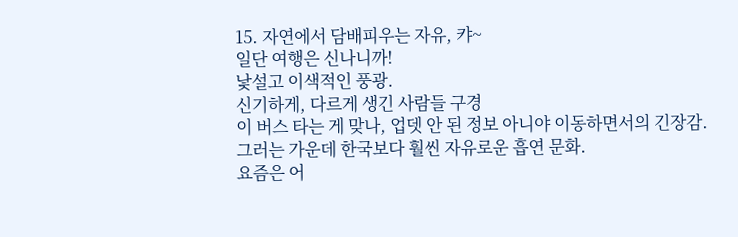15. 자연에서 담배피우는 자유, 캬~
일단 여행은 신나니까!
낯설고 이색적인 풍광.
신기하게, 다르게 생긴 사람들 구경
이 버스 타는 게 맞나, 업뎃 안 된 정보 아니야 이동하면서의 긴장감.
그러는 가운데 한국보다 훨씬 자유로운 흡연 문화.
요즘은 어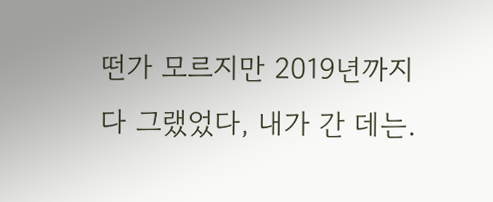떤가 모르지만 2019년까지 다 그랬었다, 내가 간 데는.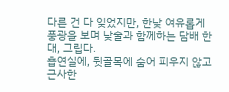다른 건 다 잊었지만, 한낮 여유롭게 풍광을 보며 낮술과 함께하는 담배 한 대, 그립다.
흡연실에, 뒷골목에 숨어 피우지 않고 근사한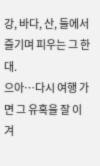강, 바다, 산, 들에서 즐기며 피우는 그 한 대.
으아…다시 여행 가면 그 유혹을 잘 이겨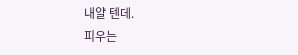내얄 텐데.
피우는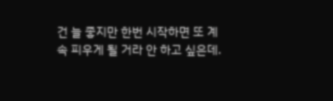건 늘 좋지만 한번 시작하면 또 계속 피우게 될 거라 안 하고 싶은데.